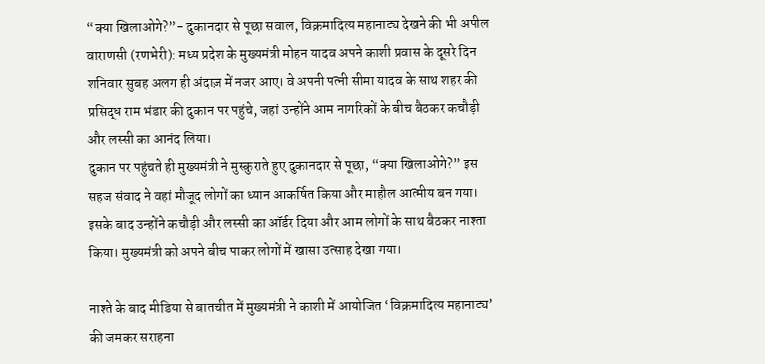“क्या खिलाओगे?”- दुकानदार से पूछा सवाल, विक्रमादित्य महानाट्य देखने की भी अपील
वाराणसी (रणभेरी): मध्य प्रदेश के मुख्यमंत्री मोहन यादव अपने काशी प्रवास के दूसरे दिन शनिवार सुबह अलग ही अंदाज़ में नजर आए। वे अपनी पत्नी सीमा यादव के साथ शहर की प्रसिद्ध राम भंडार की दुकान पर पहुंचे, जहां उन्होंने आम नागरिकों के बीच बैठकर कचौड़ी और लस्सी का आनंद लिया।
दुकान पर पहुंचते ही मुख्यमंत्री ने मुस्कुराते हुए दुकानदार से पूछा, “क्या खिलाओगे?” इस सहज संवाद ने वहां मौजूद लोगों का ध्यान आकर्षित किया और माहौल आत्मीय बन गया। इसके बाद उन्होंने कचौड़ी और लस्सी का ऑर्डर दिया और आम लोगों के साथ बैठकर नाश्ता किया। मुख्यमंत्री को अपने बीच पाकर लोगों में खासा उत्साह देखा गया।

नाश्ते के बाद मीडिया से बातचीत में मुख्यमंत्री ने काशी में आयोजित ‘विक्रमादित्य महानाट्य’ की जमकर सराहना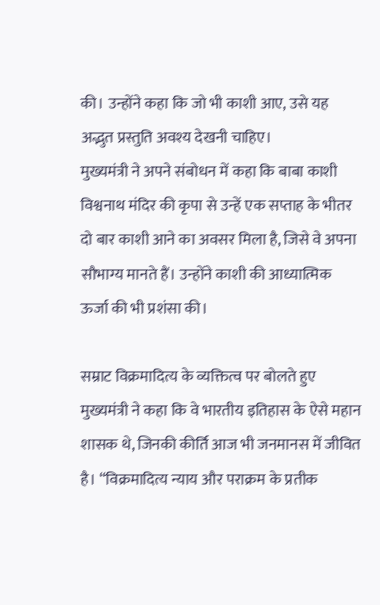की। उन्होंने कहा कि जो भी काशी आए, उसे यह अद्भुत प्रस्तुति अवश्य देखनी चाहिए।
मुख्यमंत्री ने अपने संबोधन में कहा कि बाबा काशी विश्वनाथ मंदिर की कृपा से उन्हें एक सप्ताह के भीतर दो बार काशी आने का अवसर मिला है, जिसे वे अपना सौभाग्य मानते हैं। उन्होंने काशी की आध्यात्मिक ऊर्जा की भी प्रशंसा की।

सम्राट विक्रमादित्य के व्यक्तित्व पर बोलते हुए मुख्यमंत्री ने कहा कि वे भारतीय इतिहास के ऐसे महान शासक थे, जिनकी कीर्ति आज भी जनमानस में जीवित है। “विक्रमादित्य न्याय और पराक्रम के प्रतीक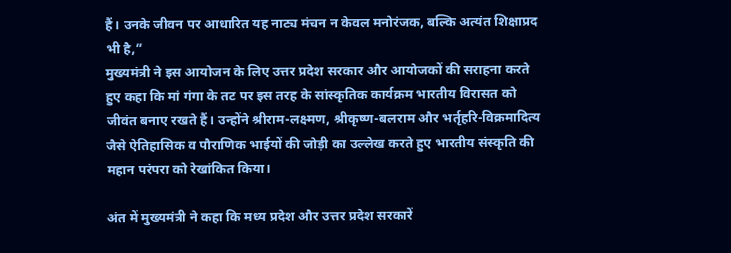हैं। उनके जीवन पर आधारित यह नाट्य मंचन न केवल मनोरंजक, बल्कि अत्यंत शिक्षाप्रद भी है,”
मुख्यमंत्री ने इस आयोजन के लिए उत्तर प्रदेश सरकार और आयोजकों की सराहना करते हुए कहा कि मां गंगा के तट पर इस तरह के सांस्कृतिक कार्यक्रम भारतीय विरासत को जीवंत बनाए रखते हैं। उन्होंने श्रीराम-लक्ष्मण, श्रीकृष्ण-बलराम और भर्तृहरि-विक्रमादित्य जैसे ऐतिहासिक व पौराणिक भाईयों की जोड़ी का उल्लेख करते हुए भारतीय संस्कृति की महान परंपरा को रेखांकित किया।

अंत में मुख्यमंत्री ने कहा कि मध्य प्रदेश और उत्तर प्रदेश सरकारें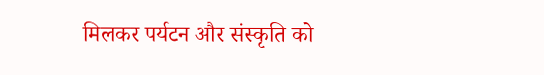मिलकर पर्यटन और संस्कृति को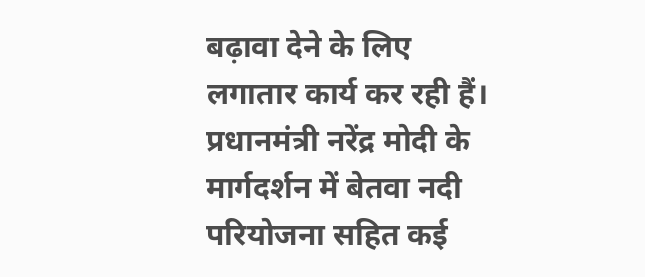बढ़ावा देने के लिए लगातार कार्य कर रही हैं। प्रधानमंत्री नरेंद्र मोदी के मार्गदर्शन में बेतवा नदी परियोजना सहित कई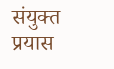संयुक्त प्रयास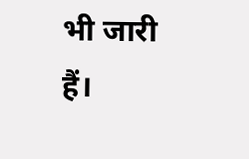भी जारी हैं।